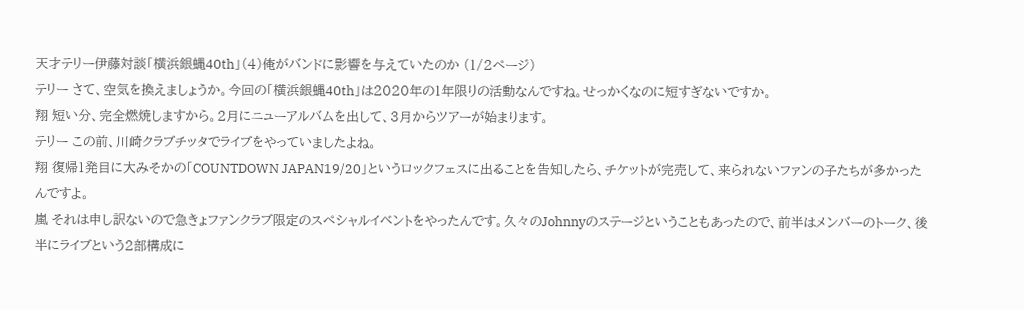天才テリー伊藤対談「横浜銀蝿40th」(4)俺がバンドに影響を与えていたのか (1/2ページ)
テリー さて、空気を換えましょうか。今回の「横浜銀蝿40th」は2020年の1年限りの活動なんですね。せっかくなのに短すぎないですか。
翔 短い分、完全燃焼しますから。2月にニューアルバムを出して、3月からツアーが始まります。
テリー この前、川崎クラブチッタでライブをやっていましたよね。
翔 復帰1発目に大みそかの「COUNTDOWN JAPAN19/20」というロックフェスに出ることを告知したら、チケットが完売して、来られないファンの子たちが多かったんですよ。
嵐 それは申し訳ないので急きょファンクラブ限定のスペシャルイベントをやったんです。久々のJohnnyのステージということもあったので、前半はメンバーのトーク、後半にライブという2部構成に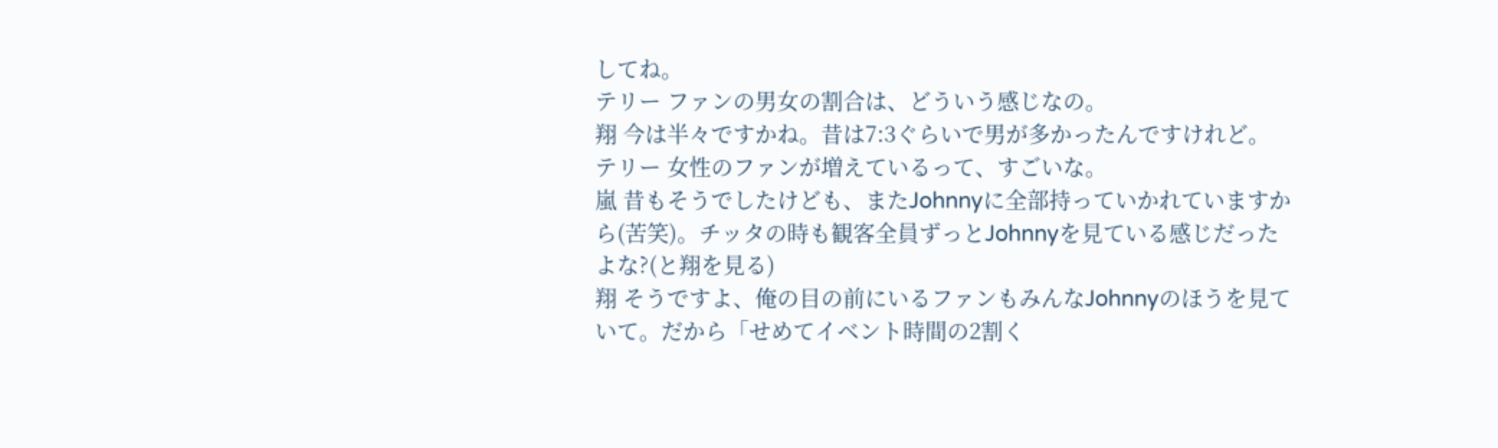してね。
テリー ファンの男女の割合は、どういう感じなの。
翔 今は半々ですかね。昔は7:3ぐらいで男が多かったんですけれど。
テリー 女性のファンが増えているって、すごいな。
嵐 昔もそうでしたけども、またJohnnyに全部持っていかれていますから(苦笑)。チッタの時も観客全員ずっとJohnnyを見ている感じだったよな?(と翔を見る)
翔 そうですよ、俺の目の前にいるファンもみんなJohnnyのほうを見ていて。だから「せめてイベント時間の2割く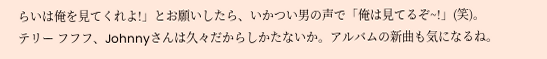らいは俺を見てくれよ!」とお願いしたら、いかつい男の声で「俺は見てるぞ~!」(笑)。
テリー フフフ、Johnnyさんは久々だからしかたないか。アルバムの新曲も気になるね。